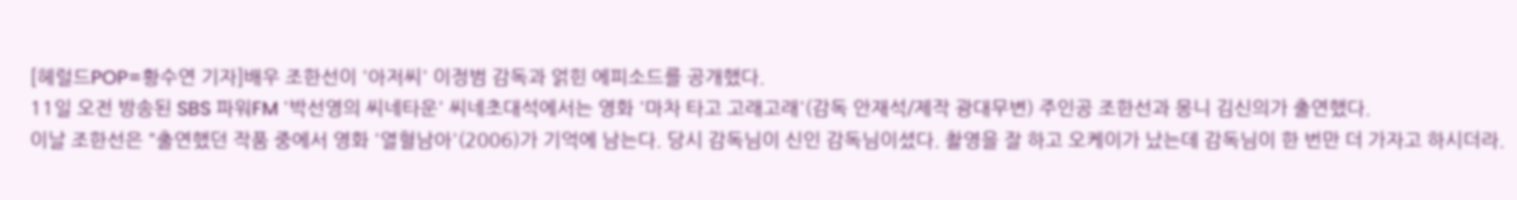[헤럴드POP=황수연 기자]배우 조한선이 '아저씨' 이정범 감독과 얽힌 에피소드를 공개했다.
11일 오전 방송된 SBS 파워FM '박선영의 씨네타운' 씨네초대석에서는 영화 '마차 타고 고래고래'(감독 안재석/제작 광대무변) 주인공 조한선과 몽니 김신의가 출연했다.
이날 조한선은 "출연했던 작품 중에서 영화 '열혈남아'(2006)가 기억에 남는다. 당시 감독님이 신인 감독님이셨다. 촬영을 잘 하고 오케이가 났는데 감독님이 한 번만 더 가자고 하시더라.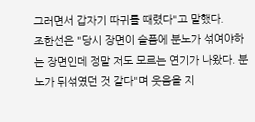그러면서 갑자기 따귀를 때렸다"고 말했다.
조한선은 "당시 장면이 슬픔에 분노가 섞여야하는 장면인데 정말 저도 모르는 연기가 나왔다. 분노가 뒤섞였던 것 같다"며 웃음을 지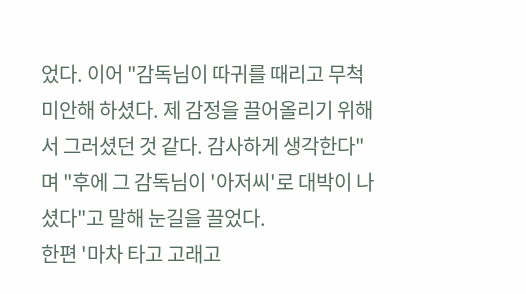었다. 이어 "감독님이 따귀를 때리고 무척 미안해 하셨다. 제 감정을 끌어올리기 위해서 그러셨던 것 같다. 감사하게 생각한다"며 "후에 그 감독님이 '아저씨'로 대박이 나셨다"고 말해 눈길을 끌었다.
한편 '마차 타고 고래고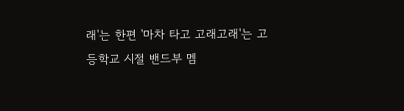래'는 한편 '마차 타고 고래고래'는 고등학교 시절 밴드부 멤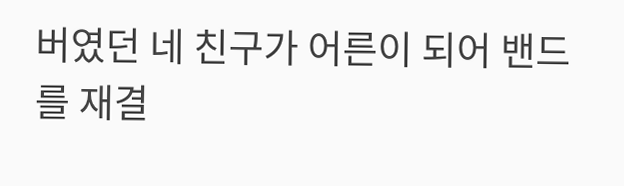버였던 네 친구가 어른이 되어 밴드를 재결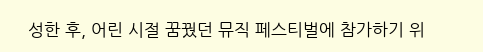성한 후, 어린 시절 꿈꿨던 뮤직 페스티벌에 참가하기 위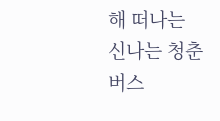해 떠나는 신나는 청춘 버스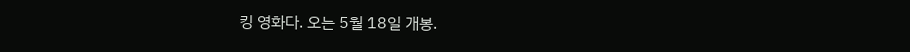킹 영화다. 오는 5월 18일 개봉.